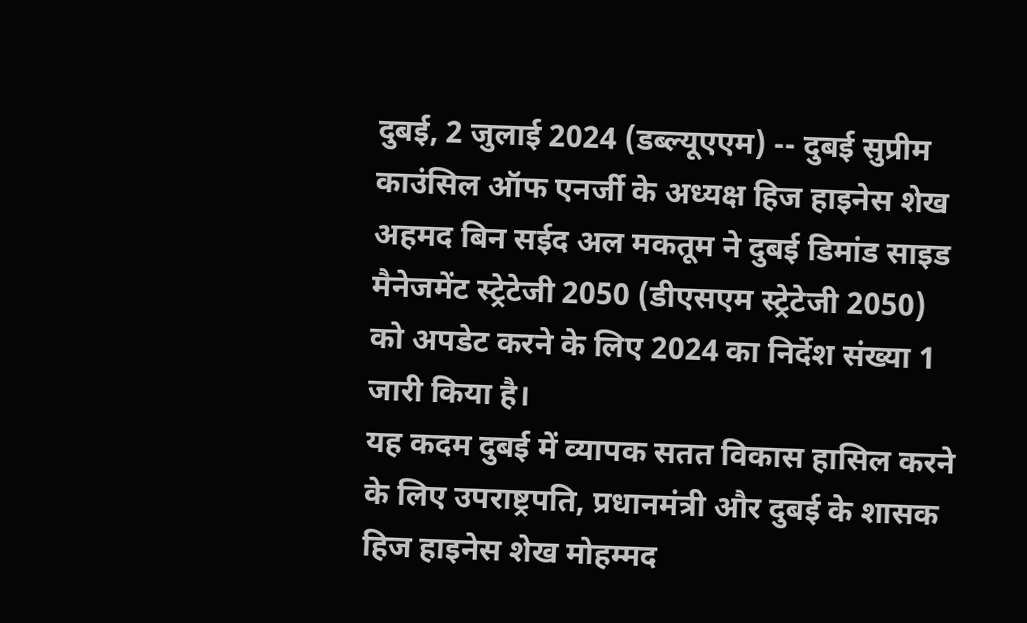दुबई, 2 जुलाई 2024 (डब्ल्यूएएम) -- दुबई सुप्रीम काउंसिल ऑफ एनर्जी के अध्यक्ष हिज हाइनेस शेख अहमद बिन सईद अल मकतूम ने दुबई डिमांड साइड मैनेजमेंट स्ट्रेटेजी 2050 (डीएसएम स्ट्रेटेजी 2050) को अपडेट करने के लिए 2024 का निर्देश संख्या 1 जारी किया है।
यह कदम दुबई में व्यापक सतत विकास हासिल करने के लिए उपराष्ट्रपति, प्रधानमंत्री और दुबई के शासक हिज हाइनेस शेख मोहम्मद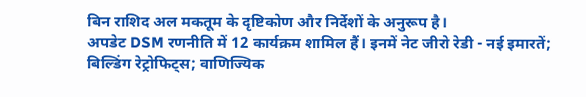बिन राशिद अल मकतूम के दृष्टिकोण और निर्देशों के अनुरूप है।
अपडेट DSM रणनीति में 12 कार्यक्रम शामिल हैं। इनमें नेट जीरो रेडी - नई इमारतें; बिल्डिंग रेट्रोफिट्स; वाणिज्यिक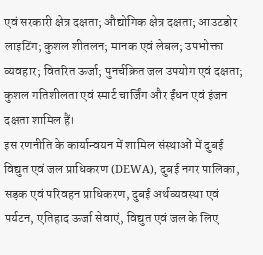एवं सरकारी क्षेत्र दक्षता; औद्योगिक क्षेत्र दक्षता; आउटडोर लाइटिंग; कुशल शीतलन; मानक एवं लेबल; उपभोक्ता व्यवहार; वितरित ऊर्जा; पुनर्चक्रित जल उपयोग एवं दक्षता; कुशल गतिशीलता एवं स्मार्ट चार्जिंग और ईंधन एवं इंजन दक्षता शामिल हैं।
इस रणनीति के कार्यान्वयन में शामिल संस्थाओं में दुबई विद्युत एवं जल प्राधिकरण (DEWA), दुबई नगर पालिका, सड़क एवं परिवहन प्राधिकरण, दुबई अर्थव्यवस्था एवं पर्यटन, एतिहाद ऊर्जा सेवाएं, विद्युत एवं जल के लिए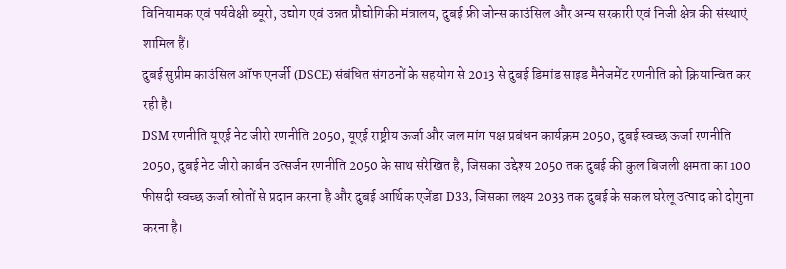विनियामक एवं पर्यवेक्षी ब्यूरो, उद्योग एवं उन्नत प्रौद्योगिकी मंत्रालय, दुबई फ्री जोन्स काउंसिल और अन्य सरकारी एवं निजी क्षेत्र की संस्थाएं शामिल हैं।
दुबई सुप्रीम काउंसिल ऑफ एनर्जी (DSCE) संबंधित संगठनों के सहयोग से 2013 से दुबई डिमांड साइड मैनेजमेंट रणनीति को क्रियान्वित कर रही है।
DSM रणनीति यूएई नेट जीरो रणनीति 2050, यूएई राष्ट्रीय ऊर्जा और जल मांग पक्ष प्रबंधन कार्यक्रम 2050, दुबई स्वच्छ ऊर्जा रणनीति 2050, दुबई नेट जीरो कार्बन उत्सर्जन रणनीति 2050 के साथ संरेखित है, जिसका उद्देश्य 2050 तक दुबई की कुल बिजली क्षमता का 100 फीसदी स्वच्छ ऊर्जा स्रोतों से प्रदान करना है और दुबई आर्थिक एजेंडा D33, जिसका लक्ष्य 2033 तक दुबई के सकल घरेलू उत्पाद को दोगुना करना है।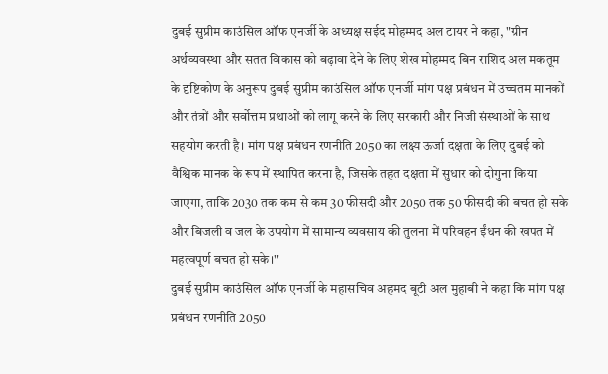दुबई सुप्रीम काउंसिल ऑफ एनर्जी के अध्यक्ष सईद मोहम्मद अल टायर ने कहा, "ग्रीन अर्थव्यवस्था और सतत विकास को बढ़ावा देने के लिए शेख मोहम्मद बिन राशिद अल मकतूम के दृष्टिकोण के अनुरूप दुबई सुप्रीम काउंसिल ऑफ एनर्जी मांग पक्ष प्रबंधन में उच्चतम मानकों और तंत्रों और सर्वोत्तम प्रथाओं को लागू करने के लिए सरकारी और निजी संस्थाओं के साथ सहयोग करती है। मांग पक्ष प्रबंधन रणनीति 2050 का लक्ष्य ऊर्जा दक्षता के लिए दुबई को वैश्विक मानक के रूप में स्थापित करना है, जिसके तहत दक्षता में सुधार को दोगुना किया जाएगा, ताकि 2030 तक कम से कम 30 फीसदी और 2050 तक 50 फीसदी की बचत हो सके और बिजली व जल के उपयोग में सामान्य व्यवसाय की तुलना में परिवहन ईंधन की खपत में महत्वपूर्ण बचत हो सके।"
दुबई सुप्रीम काउंसिल ऑफ एनर्जी के महासचिव अहमद बूटी अल मुहाबी ने कहा कि मांग पक्ष प्रबंधन रणनीति 2050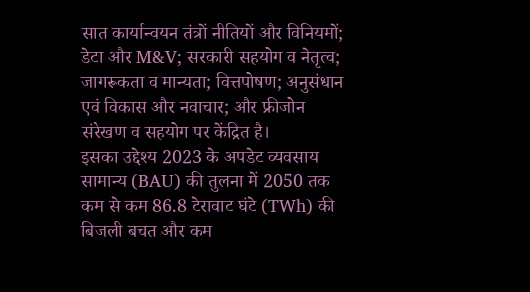सात कार्यान्वयन तंत्रों नीतियों और विनियमों; डेटा और M&V; सरकारी सहयोग व नेतृत्व; जागरूकता व मान्यता; वित्तपोषण; अनुसंधान एवं विकास और नवाचार; और फ्रीजोन संरेखण व सहयोग पर केंद्रित है।
इसका उद्देश्य 2023 के अपडेट व्यवसाय सामान्य (BAU) की तुलना में 2050 तक कम से कम 86.8 टेरावाट घंटे (TWh) की बिजली बचत और कम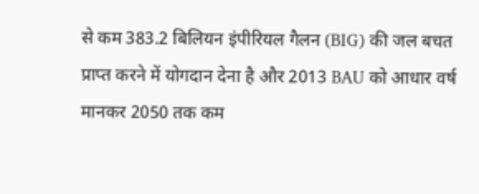से कम 383.2 बिलियन इंपीरियल गैलन (BIG) की जल बचत प्राप्त करने में योगदान देना है और 2013 BAU को आधार वर्ष मानकर 2050 तक कम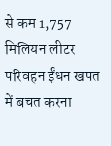से कम 1,757 मिलियन लीटर परिवहन ईंधन खपत में बचत करना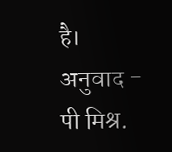है।
अनुवाद - पी मिश्र.